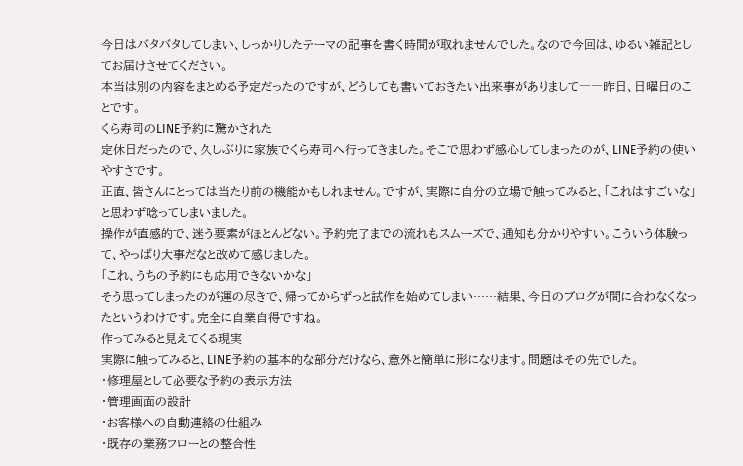今日はバタバタしてしまい、しっかりしたテーマの記事を書く時間が取れませんでした。なので今回は、ゆるい雑記としてお届けさせてください。
本当は別の内容をまとめる予定だったのですが、どうしても書いておきたい出来事がありまして――昨日、日曜日のことです。
くら寿司のLINE予約に驚かされた
定休日だったので、久しぶりに家族でくら寿司へ行ってきました。そこで思わず感心してしまったのが、LINE予約の使いやすさです。
正直、皆さんにとっては当たり前の機能かもしれません。ですが、実際に自分の立場で触ってみると、「これはすごいな」と思わず唸ってしまいました。
操作が直感的で、迷う要素がほとんどない。予約完了までの流れもスムーズで、通知も分かりやすい。こういう体験って、やっぱり大事だなと改めて感じました。
「これ、うちの予約にも応用できないかな」
そう思ってしまったのが運の尽きで、帰ってからずっと試作を始めてしまい……結果、今日のブログが間に合わなくなったというわけです。完全に自業自得ですね。
作ってみると見えてくる現実
実際に触ってみると、LINE予約の基本的な部分だけなら、意外と簡単に形になります。問題はその先でした。
・修理屋として必要な予約の表示方法
・管理画面の設計
・お客様への自動連絡の仕組み
・既存の業務フローとの整合性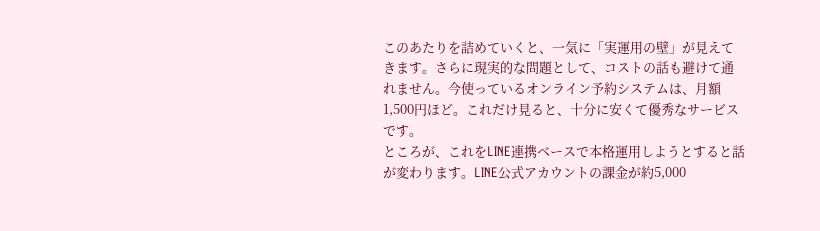このあたりを詰めていくと、一気に「実運用の壁」が見えてきます。さらに現実的な問題として、コストの話も避けて通れません。今使っているオンライン予約システムは、月額1,500円ほど。これだけ見ると、十分に安くて優秀なサービスです。
ところが、これをLINE連携ベースで本格運用しようとすると話が変わります。LINE公式アカウントの課金が約5,000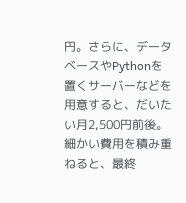円。さらに、データベースやPythonを置くサーバーなどを用意すると、だいたい月2,500円前後。細かい費用を積み重ねると、最終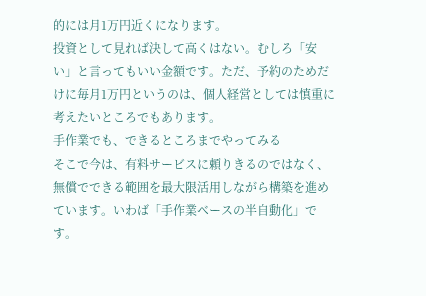的には月1万円近くになります。
投資として見れば決して高くはない。むしろ「安い」と言ってもいい金額です。ただ、予約のためだけに毎月1万円というのは、個人経営としては慎重に考えたいところでもあります。
手作業でも、できるところまでやってみる
そこで今は、有料サービスに頼りきるのではなく、無償でできる範囲を最大限活用しながら構築を進めています。いわば「手作業ベースの半自動化」です。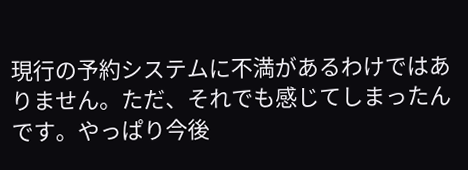現行の予約システムに不満があるわけではありません。ただ、それでも感じてしまったんです。やっぱり今後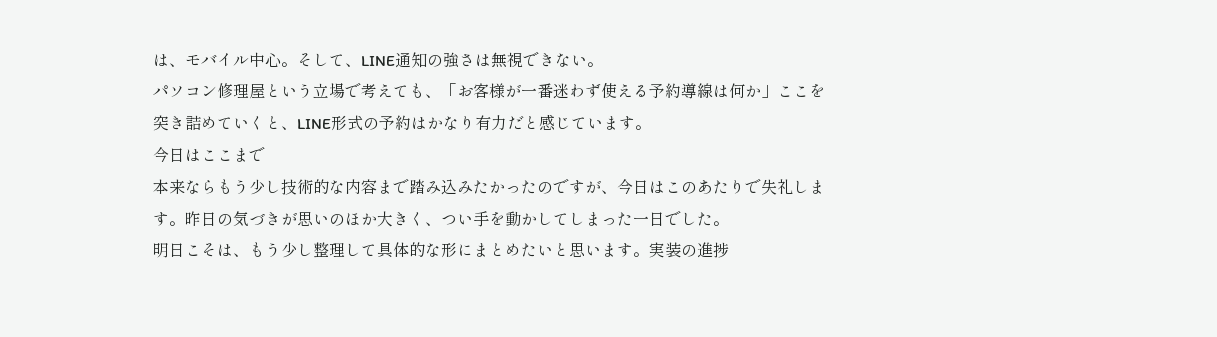は、モバイル中心。そして、LINE通知の強さは無視できない。
パソコン修理屋という立場で考えても、「お客様が一番迷わず使える予約導線は何か」ここを突き詰めていくと、LINE形式の予約はかなり有力だと感じています。
今日はここまで
本来ならもう少し技術的な内容まで踏み込みたかったのですが、今日はこのあたりで失礼します。昨日の気づきが思いのほか大きく、つい手を動かしてしまった一日でした。
明日こそは、もう少し整理して具体的な形にまとめたいと思います。実装の進捗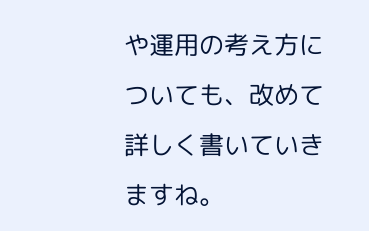や運用の考え方についても、改めて詳しく書いていきますね。